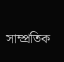সাম্প্রতিক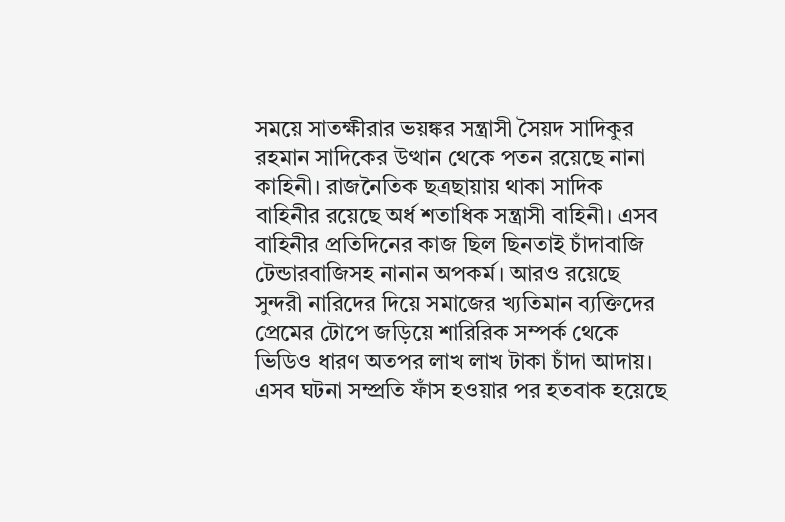সময়ে সাতক্ষীরার ভয়ঙ্কর সন্ত্রাসী সৈয়দ সাদিকুর রহমান সাদিকের উত্থান থেকে পতন রয়েছে নানা কাহিনী। রাজনৈতিক ছত্রছায়ায় থাকা সাদিক বাহিনীর রয়েছে অর্ধ শতাধিক সন্ত্রাসী বাহিনী। এসব বাহিনীর প্রতিদিনের কাজ ছিল ছিনতাই চাঁদাবাজি টেন্ডারবাজিসহ নানান অপকর্ম। আরও রয়েছে সুন্দরী নারিদের দিয়ে সমাজের খ্যতিমান ব্যক্তিদের প্রেমের টোপে জড়িয়ে শারিরিক সম্পর্ক থেকে ভিডিও ধারণ অতপর লাখ লাখ টাকা চাঁদা আদায়। এসব ঘটনা সম্প্রতি ফাঁস হওয়ার পর হতবাক হয়েছে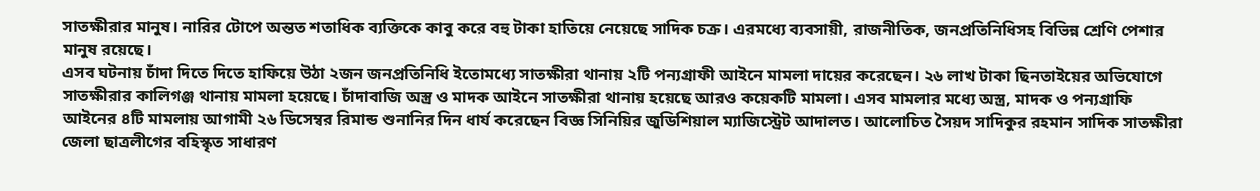সাতক্ষীরার মানুষ। নারির টোপে অন্তত শতাধিক ব্যক্তিকে কাবু করে বহু টাকা হাতিয়ে নেয়েছে সাদিক চক্র। এরমধ্যে ব্যবসায়ী, রাজনীতিক, জনপ্রতিনিধিসহ বিভিন্ন শ্রেণি পেশার মানুষ রয়েছে।
এসব ঘটনায় চাঁদা দিতে দিতে হাফিয়ে উঠা ২জন জনপ্রতিনিধি ইতোমধ্যে সাতক্ষীরা থানায় ২টি পন্যগ্রাফী আইনে মামলা দায়ের করেছেন। ২৬ লাখ টাকা ছিনতাইয়ের অভিযোগে সাতক্ষীরার কালিগঞ্জ থানায় মামলা হয়েছে। চাঁদাবাজি অস্ত্র ও মাদক আইনে সাতক্ষীরা থানায় হয়েছে আরও কয়েকটি মামলা। এসব মামলার মধ্যে অস্ত্র, মাদক ও পন্যগ্রাফি আইনের ৪টি মামলায় আগামী ২৬ ডিসেম্বর রিমান্ড শুনানির দিন ধার্য করেছেন বিজ্ঞ সিনিয়ির জুডিশিয়াল ম্যাজিস্ট্রেট আদালত। আলোচিত সৈয়দ সাদিকুর রহমান সাদিক সাতক্ষীরা জেলা ছাত্রলীগের বহিস্কৃত সাধারণ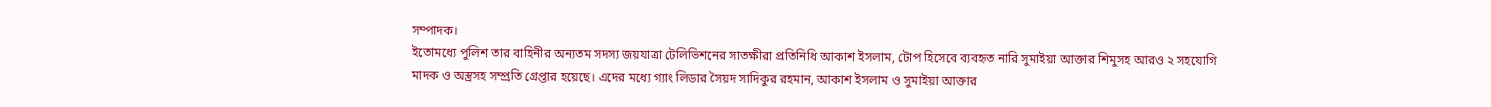সম্পাদক।
ইতোমধ্যে পুলিশ তার বাহিনীর অন্যতম সদস্য জয়যাত্রা টেলিভিশনের সাতক্ষীরা প্রতিনিধি আকাশ ইসলাম, টোপ হিসেবে ব্যবহৃত নারি সুমাইয়া আক্তার শিমুসহ আরও ২ সহযোগি মাদক ও অস্ত্রসহ সম্প্রতি গ্রেপ্তার হয়েছে। এদের মধ্যে গ্যাং লিডার সৈয়দ সাদিকুর রহমান, আকাশ ইসলাম ও সুমাইয়া আক্তার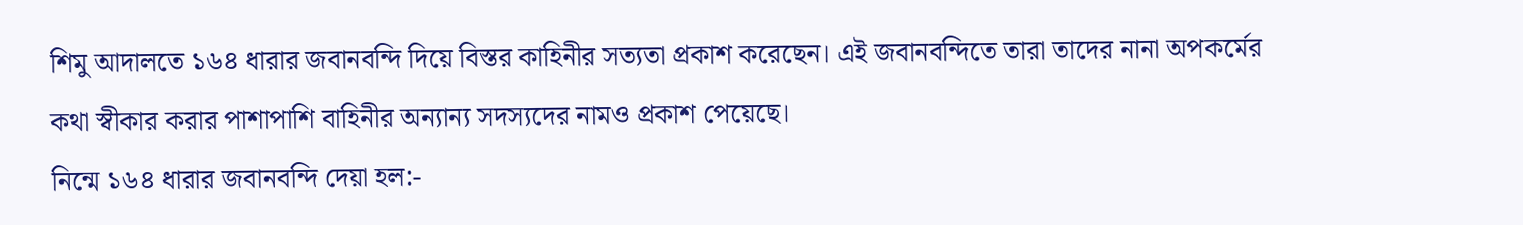শিমু আদালতে ১৬৪ ধারার জবানবন্দি দিয়ে বিস্তর কাহিনীর সত্যতা প্রকাশ করেছেন। এই জবানবন্দিতে তারা তাদের নানা অপকর্মের কথা স্বীকার করার পাশাপাশি বাহিনীর অন্যান্য সদস্যদের নামও প্রকাশ পেয়েছে।
নিন্মে ১৬৪ ধারার জবানবন্দি দেয়া হল:-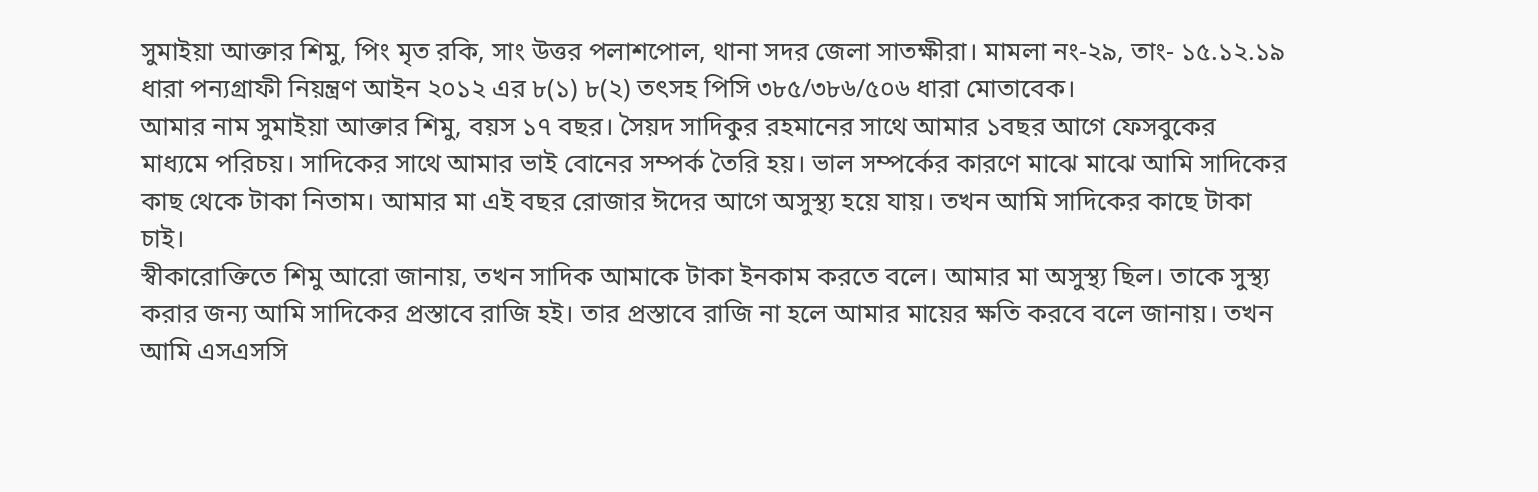সুমাইয়া আক্তার শিমু, পিং মৃত রকি, সাং উত্তর পলাশপোল, থানা সদর জেলা সাতক্ষীরা। মামলা নং-২৯, তাং- ১৫.১২.১৯ ধারা পন্যগ্রাফী নিয়ন্ত্রণ আইন ২০১২ এর ৮(১) ৮(২) তৎসহ পিসি ৩৮৫/৩৮৬/৫০৬ ধারা মোতাবেক।
আমার নাম সুমাইয়া আক্তার শিমু, বয়স ১৭ বছর। সৈয়দ সাদিকুর রহমানের সাথে আমার ১বছর আগে ফেসবুকের মাধ্যমে পরিচয়। সাদিকের সাথে আমার ভাই বোনের সম্পর্ক তৈরি হয়। ভাল সম্পর্কের কারণে মাঝে মাঝে আমি সাদিকের কাছ থেকে টাকা নিতাম। আমার মা এই বছর রোজার ঈদের আগে অসুস্থ্য হয়ে যায়। তখন আমি সাদিকের কাছে টাকা চাই।
স্বীকারোক্তিতে শিমু আরো জানায়, তখন সাদিক আমাকে টাকা ইনকাম করতে বলে। আমার মা অসুস্থ্য ছিল। তাকে সুস্থ্য করার জন্য আমি সাদিকের প্রস্তাবে রাজি হই। তার প্রস্তাবে রাজি না হলে আমার মায়ের ক্ষতি করবে বলে জানায়। তখন আমি এসএসসি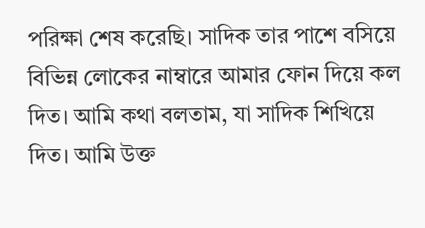পরিক্ষা শেষ করেছি। সাদিক তার পাশে বসিয়ে বিভিন্ন লোকের নাম্বারে আমার ফোন দিয়ে কল দিত। আমি কথা বলতাম, যা সাদিক শিখিয়ে দিত। আমি উক্ত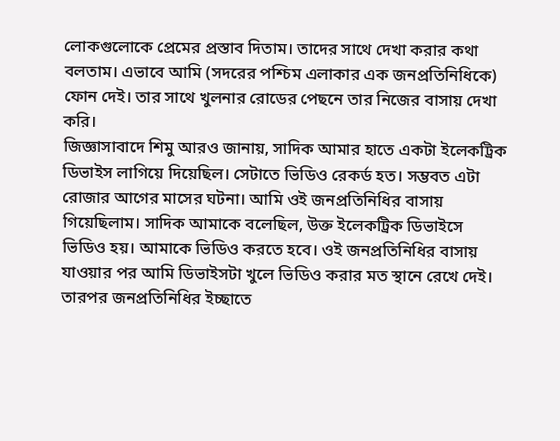লোকগুলোকে প্রেমের প্রস্তাব দিতাম। তাদের সাথে দেখা করার কথা বলতাম। এভাবে আমি (সদরের পশ্চিম এলাকার এক জনপ্রতিনিধিকে) ফোন দেই। তার সাথে খুলনার রোডের পেছনে তার নিজের বাসায় দেখা করি।
জিজ্ঞাসাবাদে শিমু আরও জানায়, সাদিক আমার হাতে একটা ইলেকট্রিক ডিভাইস লাগিয়ে দিয়েছিল। সেটাতে ভিডিও রেকর্ড হত। সম্ভবত এটা রোজার আগের মাসের ঘটনা। আমি ওই জনপ্রতিনিধির বাসায় গিয়েছিলাম। সাদিক আমাকে বলেছিল, উক্ত ইলেকট্রিক ডিভাইসে ভিডিও হয়। আমাকে ভিডিও করতে হবে। ওই জনপ্রতিনিধির বাসায় যাওয়ার পর আমি ডিভাইসটা খুলে ভিডিও করার মত স্থানে রেখে দেই। তারপর জনপ্রতিনিধির ইচ্ছাতে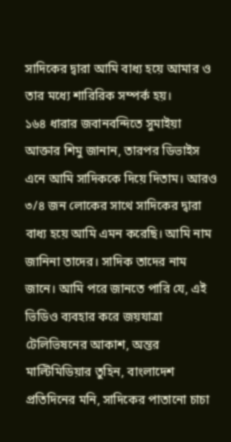সাদিকের দ্বারা আমি বাধ্য হয়ে আমার ও তার মধ্যে শারিরিক সম্পর্ক হয়।
১৬৪ ধারার জবানবন্দিতে সুমাইয়া আক্তার শিমু জানান, তারপর ডিভাইস এনে আমি সাদিককে দিয়ে দিতাম। আরও ৩/৪ জন লোকের সাথে সাদিকের দ্বারা বাধ্য হয়ে আমি এমন করেছি। আমি নাম জানিনা তাদের। সাদিক তাদের নাম জানে। আমি পরে জানতে পারি যে, এই ভিডিও ব্যবহার করে জয়যাত্রা টেলিভিষনের আকাশ, অন্তর মাল্টিমিডিয়ার তুহিন, বাংলাদেশ প্রতিদিনের মনি, সাদিকের পাতানো চাচা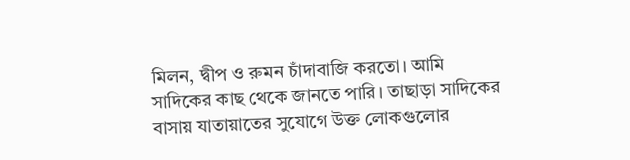মিলন, দ্বীপ ও রুমন চাঁদাবাজি করতো। আমি সাদিকের কাছ থেকে জানতে পারি। তাছাড়া সাদিকের বাসায় যাতায়াতের সুযোগে উক্ত লোকগুলোর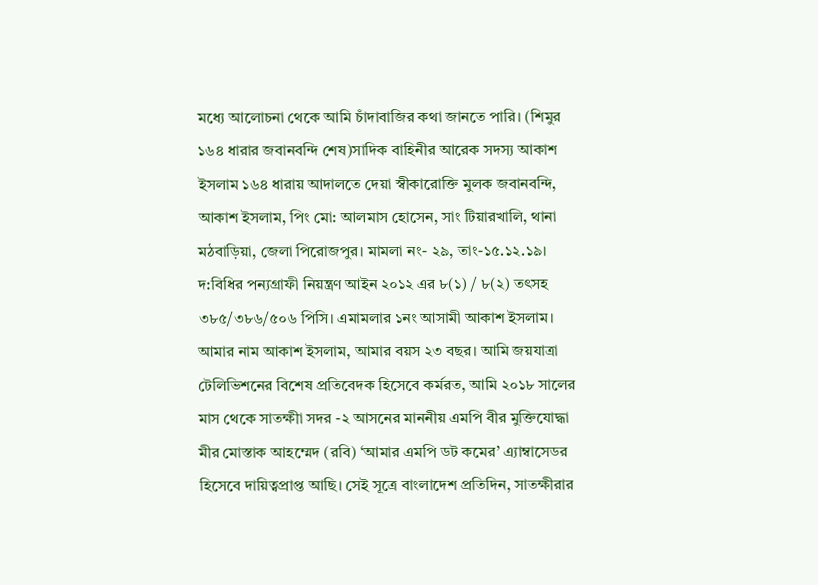মধ্যে আলোচনা থেকে আমি চাঁদাবাজির কথা জানতে পারি। (শিমুর ১৬৪ ধারার জবানবন্দি শেষ)সাদিক বাহিনীর আরেক সদস্য আকাশ ইসলাম ১৬৪ ধারায় আদালতে দেয়া স্বীকারোক্তি মুলক জবানবন্দি, আকাশ ইসলাম, পিং মো: আলমাস হোসেন, সাং টিয়ারখালি, থানা মঠবাড়িয়া, জেলা পিরোজপুর। মামলা নং- ২৯, তাং-১৫.১২.১৯। দ:বিধির পন্যগ্রাফী নিয়ন্ত্রণ আইন ২০১২ এর ৮(১) / ৮(২) তৎসহ ৩৮৫/৩৮৬/৫০৬ পিসি। এমামলার ১নং আসামী আকাশ ইসলাম।
আমার নাম আকাশ ইসলাম, আমার বয়স ২৩ বছর। আমি জয়যাত্রা টেলিভিশনের বিশেষ প্রতিবেদক হিসেবে কর্মরত, আমি ২০১৮ সালের মাস থেকে সাতক্ষীা সদর -২ আসনের মাননীয় এমপি বীর মুক্তিযোদ্ধা মীর মোস্তাক আহম্মেদ (রবি) ‘আমার এমপি ডট কমের’ এ্যাম্বাসেডর হিসেবে দায়িত্বপ্রাপ্ত আছি। সেই সূত্রে বাংলাদেশ প্রতিদিন, সাতক্ষীরার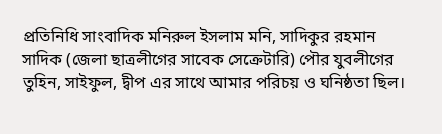প্রতিনিধি সাংবাদিক মনিরুল ইসলাম মনি, সাদিকুর রহমান সাদিক (জেলা ছাত্রলীগের সাবেক সেক্রেটারি) পৌর যুবলীগের তুহিন, সাইফুল, দ্বীপ এর সাথে আমার পরিচয় ও ঘনিষ্ঠতা ছিল।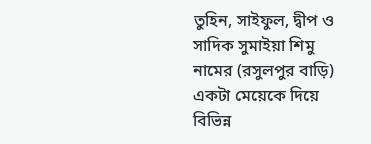তুহিন, সাইফুল, দ্বীপ ও সাদিক সুমাইয়া শিমু নামের (রসুলপুর বাড়ি) একটা মেয়েকে দিয়ে বিভিন্ন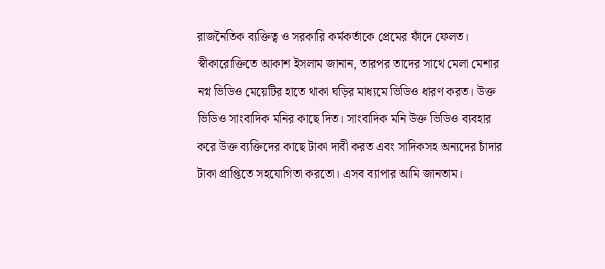রাজনৈতিক ব্যক্তিত্ব ও সরকারি কর্মকর্তাকে প্রেমের ফাঁদে ফেলত।
স্বীকারোক্তিতে আকাশ ইসলাম জানান, তারপর তাদের সাথে মেলা মেশার নগ্ন ভিডিও মেয়েটির হাতে থাকা ঘড়ির মাধ্যমে ভিডিও ধারণ করত। উক্ত ভিডিও সাংবাদিক মনির কাছে দিত। সাংবাদিক মনি উক্ত ভিডিও ব্যবহার করে উক্ত ব্যক্তিদের কাছে টাকা দাবী করত এবং সাদিকসহ অন্যদের চাঁদার টাকা প্রাপ্তিতে সহযোগিতা করতো। এসব ব্যাপার আমি জানতাম।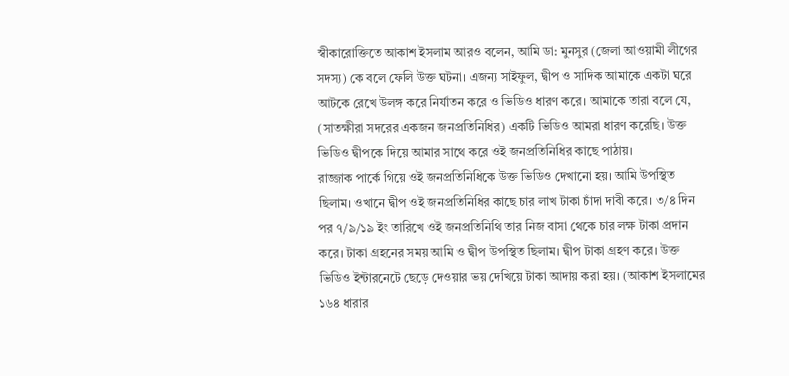স্বীকারোক্তিতে আকাশ ইসলাম আরও বলেন, আমি ডা: মুনসুর (জেলা আওয়ামী লীগের সদস্য) কে বলে ফেলি উক্ত ঘটনা। এজন্য সাইফুল, দ্বীপ ও সাদিক আমাকে একটা ঘরে আটকে রেখে উলঙ্গ করে নির্যাতন করে ও ভিডিও ধারণ করে। আমাকে তারা বলে যে, (সাতক্ষীরা সদরের একজন জনপ্রতিনিধির) একটি ভিডিও আমরা ধারণ করেছি। উক্ত ভিডিও দ্বীপকে দিয়ে আমার সাথে করে ওই জনপ্রতিনিধির কাছে পাঠায়।
রাজ্জাক পার্কে গিয়ে ওই জনপ্রতিনিধিকে উক্ত ভিডিও দেখানো হয়। আমি উপস্থিত ছিলাম। ওখানে দ্বীপ ওই জনপ্রতিনিধির কাছে চার লাখ টাকা চাঁদা দাবী করে। ৩/৪ দিন পর ৭/৯/১৯ ইং তারিখে ওই জনপ্রতিনিথি তার নিজ বাসা থেকে চার লক্ষ টাকা প্রদান করে। টাকা গ্রহনের সময় আমি ও দ্বীপ উপস্থিত ছিলাম। দ্বীপ টাকা গ্রহণ করে। উক্ত ভিডিও ইন্টারনেটে ছেড়ে দেওয়ার ভয় দেখিয়ে টাকা আদায় করা হয়। (আকাশ ইসলামের ১৬৪ ধারার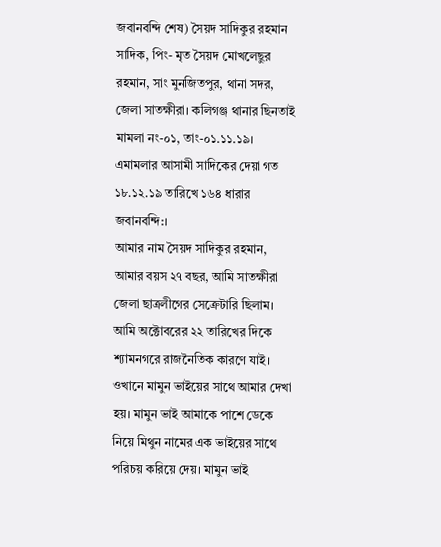জবানবন্দি শেষ) সৈয়দ সাদিকুর রহমান সাদিক, পিং- মৃত সৈয়দ মোখলেছুর রহমান, সাং মুনজিতপুর, থানা সদর, জেলা সাতক্ষীরা। কলিগঞ্জ থানার ছিনতাই মামলা নং-০১, তাং-০১.১১.১৯। এমামলার আসামী সাদিকের দেয়া গত ১৮.১২.১৯ তারিখে ১৬৪ ধারার জবানবন্দি:।
আমার নাম সৈয়দ সাদিকুর রহমান, আমার বয়স ২৭ বছর, আমি সাতক্ষীরা জেলা ছাত্রলীগের সেক্রেটারি ছিলাম। আমি অক্টোবরের ২২ তারিখের দিকে শ্যামনগরে রাজনৈতিক কারণে যাই। ওখানে মামুন ভাইয়ের সাথে আমার দেখা হয়। মামুন ভাই আমাকে পাশে ডেকে নিয়ে মিথুন নামের এক ভাইয়ের সাথে পরিচয় করিয়ে দেয়। মামুন ভাই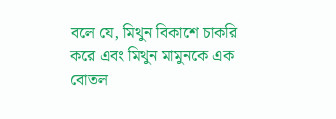বলে যে, মিথুন বিকাশে চাকরি করে এবং মিথুন মামুনকে এক বোতল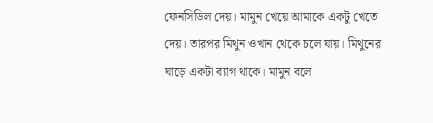ফেনসিডিল দেয়। মামুন খেয়ে আমাকে একটু খেতে দেয়। তারপর মিথুন ওখান থেকে চলে যায়। মিথুনের ঘাড়ে একটা ব্যাগ থাকে। মামুন বলে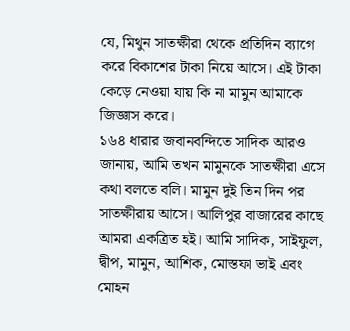যে, মিথুন সাতক্ষীরা থেকে প্রতিদিন ব্যাগে করে বিকাশের টাকা নিয়ে আসে। এই টাকা কেড়ে নেওয়া যায় কি না মামুন আমাকে জিজ্ঞাস করে।
১৬৪ ধারার জবানবন্দিতে সাদিক আরও জানায়, আমি তখন মামুনকে সাতক্ষীরা এসে কথা বলতে বলি। মামুন দুই তিন দিন পর সাতক্ষীরায় আসে। আলিপুর বাজারের কাছে আমরা একত্রিত হই। আমি সাদিক, সাইফুল, দ্বীপ, মামুন, আশিক, মোস্তফা ভাই এবং মোহন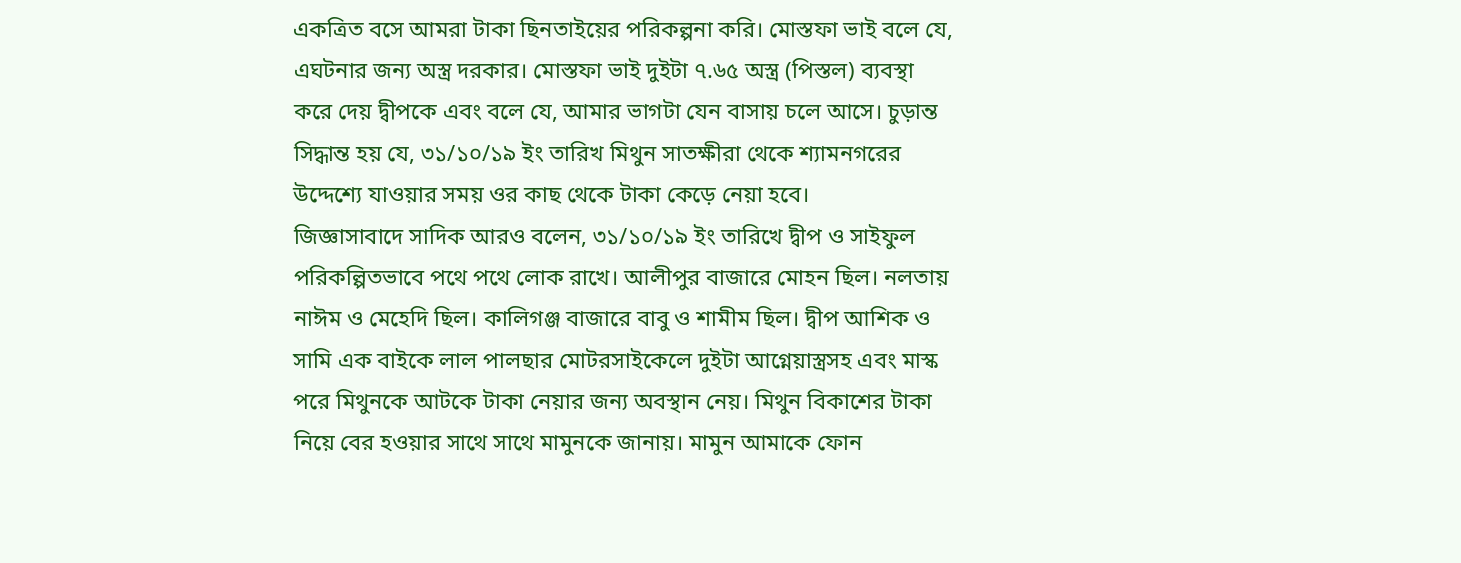একত্রিত বসে আমরা টাকা ছিনতাইয়ের পরিকল্পনা করি। মোস্তফা ভাই বলে যে, এঘটনার জন্য অস্ত্র দরকার। মোস্তফা ভাই দুইটা ৭.৬৫ অস্ত্র (পিস্তল) ব্যবস্থা করে দেয় দ্বীপকে এবং বলে যে, আমার ভাগটা যেন বাসায় চলে আসে। চুড়ান্ত সিদ্ধান্ত হয় যে, ৩১/১০/১৯ ইং তারিখ মিথুন সাতক্ষীরা থেকে শ্যামনগরের উদ্দেশ্যে যাওয়ার সময় ওর কাছ থেকে টাকা কেড়ে নেয়া হবে।
জিজ্ঞাসাবাদে সাদিক আরও বলেন, ৩১/১০/১৯ ইং তারিখে দ্বীপ ও সাইফুল পরিকল্পিতভাবে পথে পথে লোক রাখে। আলীপুর বাজারে মোহন ছিল। নলতায় নাঈম ও মেহেদি ছিল। কালিগঞ্জ বাজারে বাবু ও শামীম ছিল। দ্বীপ আশিক ও সামি এক বাইকে লাল পালছার মোটরসাইকেলে দুইটা আগ্নেয়াস্ত্রসহ এবং মাস্ক পরে মিথুনকে আটকে টাকা নেয়ার জন্য অবস্থান নেয়। মিথুন বিকাশের টাকা নিয়ে বের হওয়ার সাথে সাথে মামুনকে জানায়। মামুন আমাকে ফোন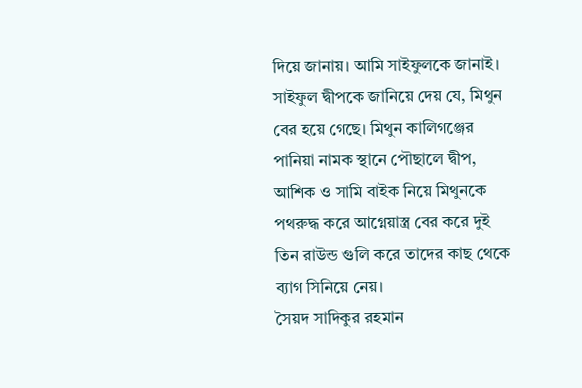দিয়ে জানায়। আমি সাইফুলকে জানাই। সাইফুল দ্বীপকে জানিয়ে দেয় যে, মিথুন বের হয়ে গেছে। মিথুন কালিগঞ্জের পানিয়া নামক স্থানে পৌছালে দ্বীপ, আশিক ও সামি বাইক নিয়ে মিথুনকে পথরুদ্ধ করে আগ্নেয়াস্ত্র বের করে দুই তিন রাউন্ড গুলি করে তাদের কাছ থেকে ব্যাগ সিনিয়ে নেয়।
সৈয়দ সাদিকুর রহমান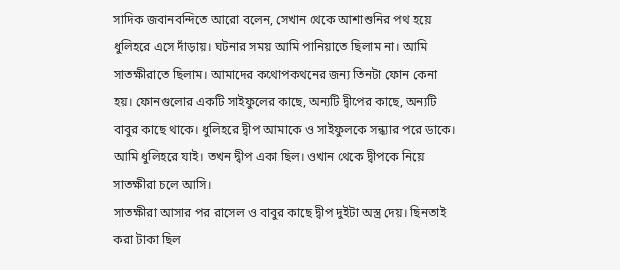সাদিক জবানবন্দিতে আরো বলেন, সেখান থেকে আশাশুনির পথ হয়ে ধুলিহরে এসে দাঁড়ায়। ঘটনার সময় আমি পানিয়াতে ছিলাম না। আমি সাতক্ষীরাতে ছিলাম। আমাদের কথোপকথনের জন্য তিনটা ফোন কেনা হয়। ফোনগুলোর একটি সাইফুলের কাছে, অন্যটি দ্বীপের কাছে, অন্যটি বাবুর কাছে থাকে। ধুলিহরে দ্বীপ আমাকে ও সাইফুলকে সন্ধ্যার পরে ডাকে। আমি ধুলিহরে যাই। তখন দ্বীপ একা ছিল। ওখান থেকে দ্বীপকে নিয়ে সাতক্ষীরা চলে আসি।
সাতক্ষীরা আসার পর রাসেল ও বাবুর কাছে দ্বীপ দুইটা অস্ত্র দেয়। ছিনতাই করা টাকা ছিল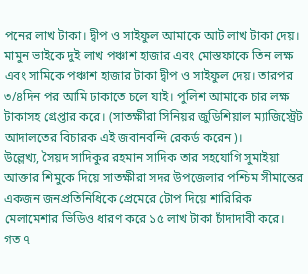পনের লাখ টাকা। দ্বীপ ও সাইফুল আমাকে আট লাখ টাকা দেয়। মামুন ভাইকে দুই লাখ পঞ্চাশ হাজার এবং মোস্তফাকে তিন লক্ষ এবং সামিকে পঞ্চাশ হাজার টাকা দ্বীপ ও সাইফুল দেয়। তারপর ৩/৪দিন পর আমি ঢাকাতে চলে যাই। পুলিশ আমাকে চার লক্ষ টাকাসহ গ্রেপ্তার করে। (সাতক্ষীরা সিনিয়র জুডিশিয়াল ম্যাজিস্ট্রেট আদালতের বিচারক এই জবানবন্দি রেকর্ড করেন)।
উল্লেখ্য, সৈয়দ সাদিকুর রহমান সাদিক তার সহযোগি সুমাইয়া আক্তার শিমুকে দিয়ে সাতক্ষীরা সদর উপজেলার পশ্চিম সীমান্তের একজন জনপ্রতিনিধিকে প্রেমেরে টোপ দিয়ে শারিরিক মেলামেশার ভিডিও ধারণ করে ১৫ লাখ টাকা চাঁদাদাবী করে। গত ৭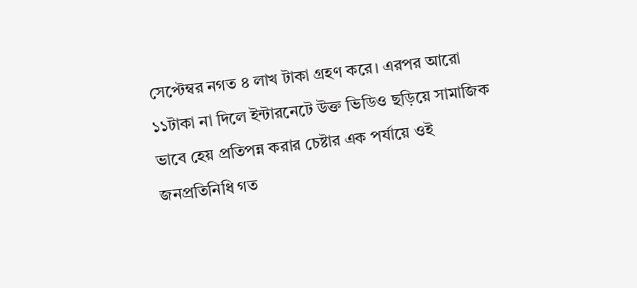সেপ্টেম্বর নগত ৪ লাখ টাকা গ্রহণ করে। এরপর আরো ১১টাকা না দিলে ইন্টারনেটে উক্ত ভিডিও ছড়িয়ে সামাজিক ভাবে হেয় প্রতিপন্ন করার চেষ্টার এক পর্যায়ে ওই জনপ্রতিনিধি গত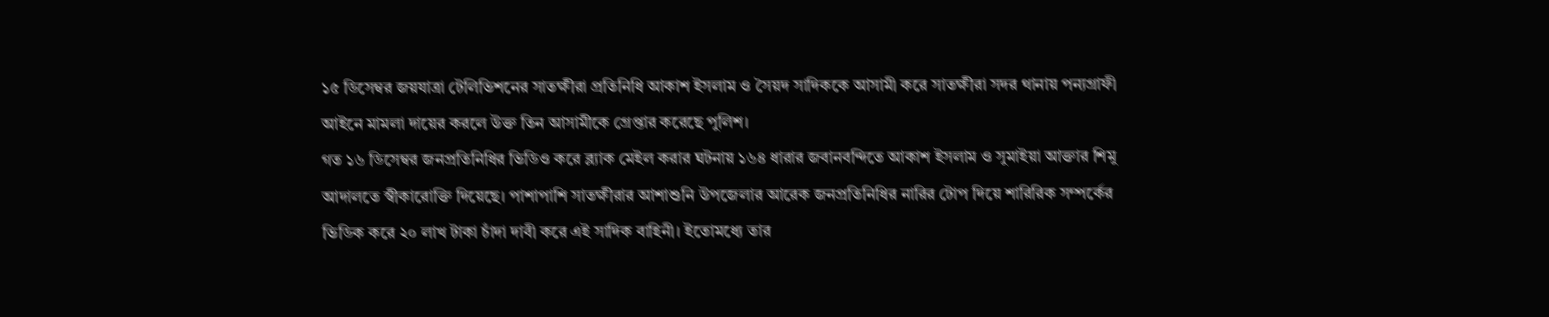১৫ ডিসেম্বর জয়যাত্রা টেলিভিশনের সাতক্ষীরা প্রতিনিধি আকাশ ইসলাম ও সৈয়দ সাদিককে আসামী করে সাতক্ষীরা সদর থানায় পন্যগ্রাফী আইনে মামলা দায়ের করলে উক্ত তিন আসামীকে গ্রেপ্তার করেছে পুলিশ।
গত ১৬ ডিসেম্বর জনপ্রতিনিধির ভিডিও করে ব্ল্যাক মেইল করার ঘটনায় ১৬৪ ধারার জবানবন্দিতে আকাশ ইসলাম ও সুমাইয়া আক্তার শিমু আদালতে স্বীকারোক্তি দিয়েছে। পাশাপাশি সাতক্ষীরার আশাশুনি উপজেলার আরেক জনপ্রতিনিধির নারির টোপ দিয়ে শারিরিক সম্পর্কের ভিডিক করে ২০ লাখ টাকা চাঁদা দাবী করে এই সাদিক বাহিনী। ইতোমধ্যে তার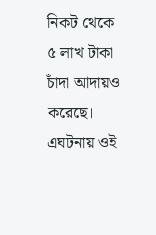নিকট থেকে ৫ লাখ টাকা চাঁদা আদায়ও করেছে।
এঘটনায় ওই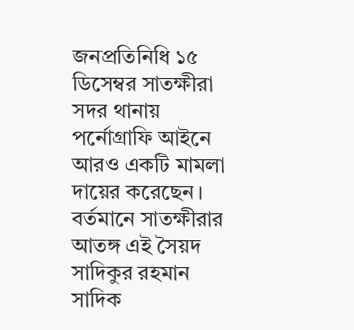জনপ্রতিনিধি ১৫ ডিসেম্বর সাতক্ষীরা সদর থানায় পর্নোগ্রাফি আইনে আরও একটি মামলা দায়ের করেছেন। বর্তমানে সাতক্ষীরার আতঙ্গ এই সৈয়দ সাদিকুর রহমান সাদিক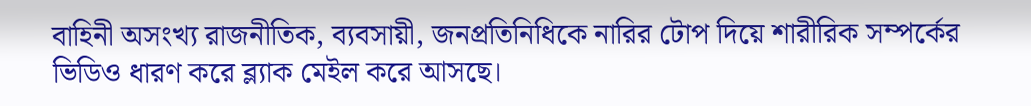বাহিনী অসংখ্য রাজনীতিক, ব্যবসায়ী, জনপ্রতিনিধিকে নারির টোপ দিয়ে শারীরিক সম্পর্কের ভিডিও ধারণ করে ব্ল্যাক মেইল করে আসছে।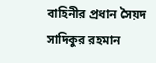বাহিনীর প্রধান সৈয়দ সাদিকুর রহমান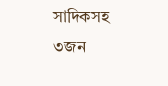সাদিকসহ ৩জন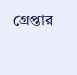গ্রেপ্তার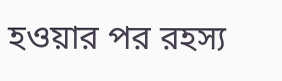হওয়ার পর রহস্য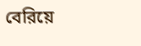বেরিয়ে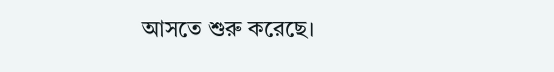আসতে শুরু করেছে।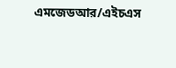এমজেডআর/এইচএস